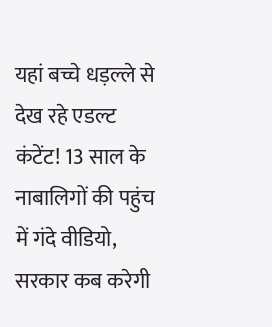यहां बच्चे धड़ल्ले से देख रहे एडल्ट कंटेंट! 13 साल के नाबालिगों की पहुंच में गंदे वीडियो, सरकार कब करेगी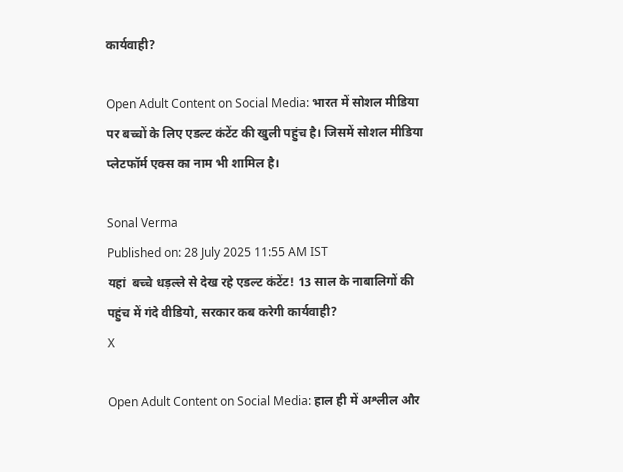कार्यवाही?

Open Adult Content on Social Media: भारत में सोशल मीडिया पर बच्चों के लिए एडल्ट कंटेंट की खुली पहुंच है। जिसमें सोशल मीडिया प्लेटफॉर्म एक्स का नाम भी शामिल है।

Sonal Verma
Published on: 28 July 2025 11:55 AM IST
यहां  बच्चे धड़ल्ले से देख रहे एडल्ट कंटेंट! 13 साल के नाबालिगों की पहुंच में गंदे वीडियो, सरकार कब करेगी कार्यवाही?
X

Open Adult Content on Social Media: हाल ही में अश्लील और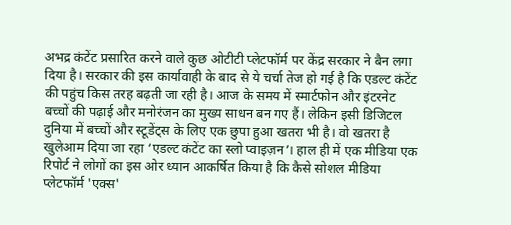अभद्र कंटेंट प्रसारित करने वाले कुछ ओटीटी प्लेटफॉर्म पर केंद्र सरकार ने बैन लगा दिया है। सरकार की इस कार्यावाही के बाद से ये चर्चा तेज हो गई है कि एडल्ट कंटेंट की पहुंच किस तरह बढ़ती जा रही है। आज के समय में स्मार्टफोन और इंटरनेट बच्चों की पढ़ाई और मनोरंजन का मुख्य साधन बन गए हैं। लेकिन इसी डिजिटल दुनिया में बच्चों और स्टूडेंट्स के लिए एक छुपा हुआ खतरा भी है। वो खतरा है खुलेआम दिया जा रहा ‘एडल्ट कंटेंट का स्लो प्वाइज़न’। हाल ही में एक मीडिया एक रिपोर्ट ने लोगों का इस ओर ध्यान आकर्षित किया है कि कैसे सोशल मीडिया प्लेटफॉर्म 'एक्स'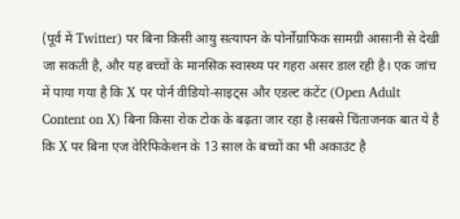(पूर्व में Twitter) पर बिना किसी आयु सत्यापन के पोर्नोग्राफिक सामग्री आसानी से देखी जा सकती है, और यह बच्चों के मानसिक स्वास्थ्य पर गहरा असर डाल रही है। एक जांच में पाया गया है कि X पर पोर्न वीडियो-साइट्स और एडल्ट कंटेंट (Open Adult Content on X) बिना किसा रोक टोक के बढ़ता जार रहा है।सबसे चिंताजनक बात ये है कि X पर बिना एज वेरिफिकेशन के 13 साल के बच्चों का भी अकाउंट है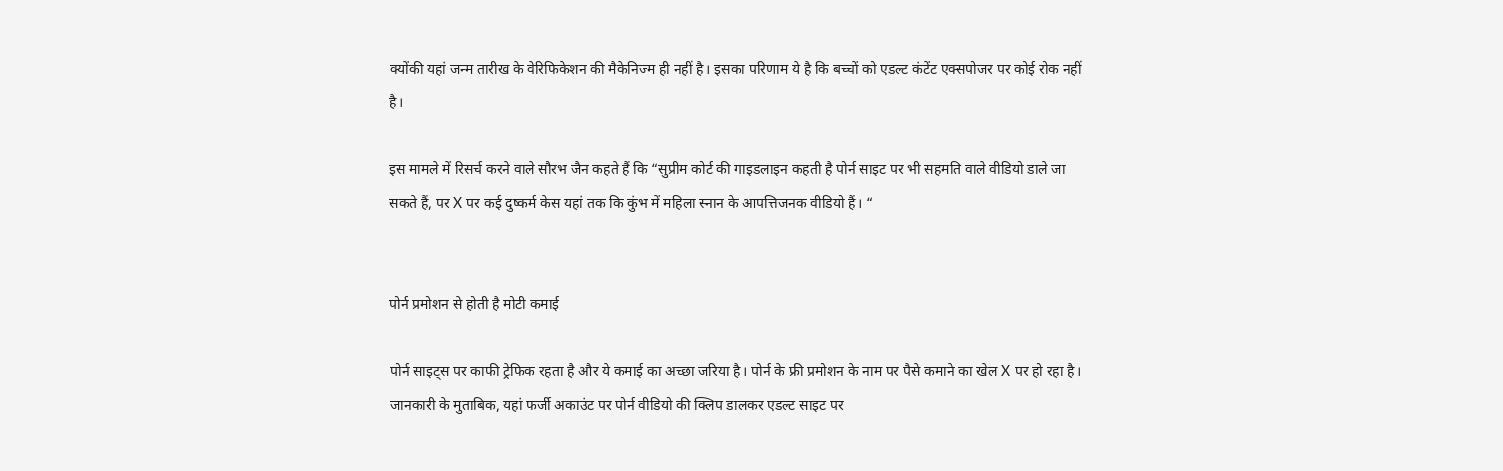क्योंकी यहां जन्म तारीख के वेरिफिकेशन की मैकेनिज्म ही नहीं है। इसका परिणाम ये है कि बच्चों को एडल्ट कंटेंट एक्सपोजर पर कोई रोक नहीं है।

इस मामले में रिसर्च करने वाले सौरभ जैन कहते हैं कि “सुप्रीम कोर्ट की गाइडलाइन कहती है पोर्न साइट पर भी सहमति वाले वीडियो डाले जा सकते हैं, पर X पर कई दुष्कर्म केस यहां तक कि कुंभ में महिला स्नान के आपत्तिजनक वीडियो हैं। “


पोर्न प्रमोशन से होती है मोटी कमाई

पोर्न साइट्स पर काफी ट्रेफिक रहता है और ये कमाई का अच्छा जरिया है। पोर्न के फ्री प्रमोशन के नाम पर पैसे कमाने का खेल X पर हो रहा है। जानकारी के मुताबिक, यहां फर्जी अकाउंट पर पोर्न वीडियो की क्लिप डालकर एडल्ट साइट पर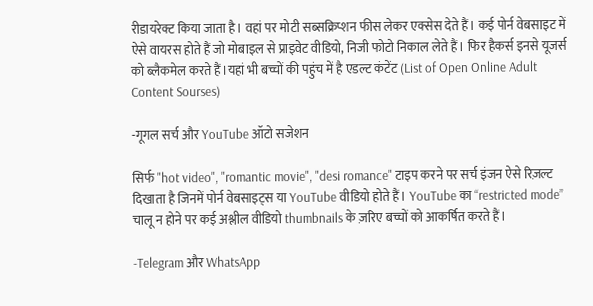रीडायरेक्ट किया जाता है। वहां पर मोटी सब्सक्रिप्शन फीस लेकर एक्सेस देते हैं। कई पोर्न वेबसाइट में ऐसे वायरस होते हैं जो मोबाइल से प्राइवेट वीडियो, निजी फोटो निकाल लेते हैं। फिर हैकर्स इनसे यूजर्स को ब्लैकमेल करते हैं।यहां भी बच्चों की पहुंच में है एडल्ट कंटेंट (List of Open Online Adult Content Sourses)

-गूगल सर्च और YouTube ऑटो सजेशन

सिर्फ "hot video", "romantic movie", "desi romance" टाइप करने पर सर्च इंजन ऐसे रिज़ल्ट दिखाता है जिनमें पोर्न वेबसाइट्स या YouTube वीडियो होते हैं। YouTube का “restricted mode” चालू न होने पर कई अश्लील वीडियो thumbnails के ज़रिए बच्चों को आकर्षित करते हैं।

-Telegram और WhatsApp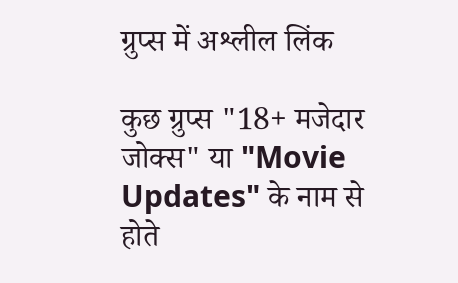ग्रुप्स में अश्लील लिंक

कुछ ग्रुप्स "18+ मजेदार जोक्स" या "Movie Updates" के नाम से होते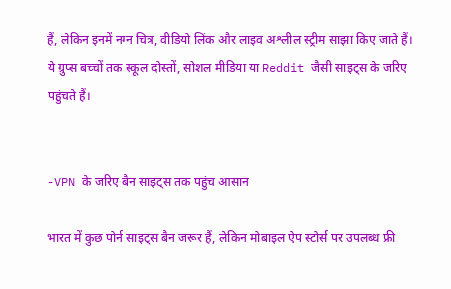हैं, लेकिन इनमें नग्न चित्र, वीडियो लिंक और लाइव अश्लील स्ट्रीम साझा किए जाते हैं। ये ग्रुप्स बच्चों तक स्कूल दोस्तों, सोशल मीडिया या Reddit जैसी साइट्स के जरिए पहुंचते हैं।


-VPN के जरिए बैन साइट्स तक पहुंच आसान

भारत में कुछ पोर्न साइट्स बैन जरूर हैं, लेकिन मोबाइल ऐप स्टोर्स पर उपलब्ध फ्री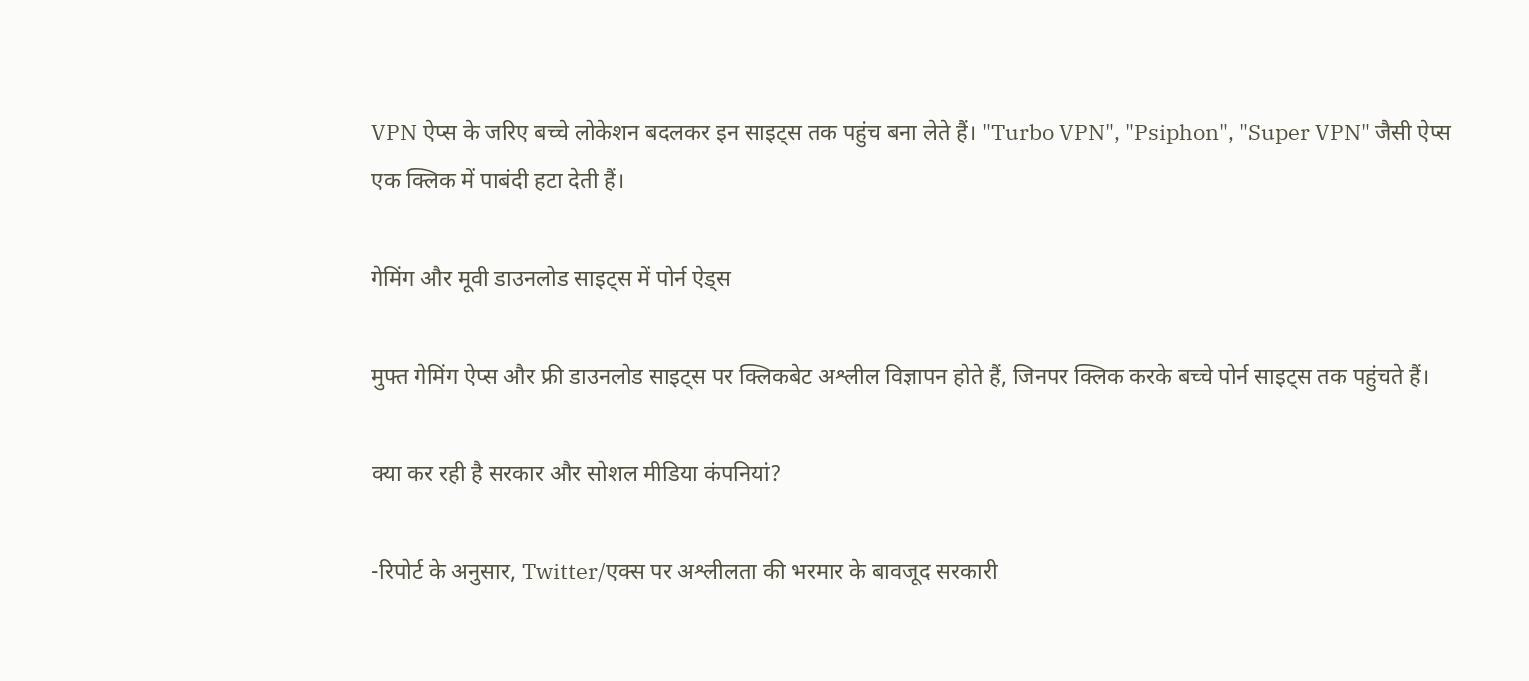VPN ऐप्स के जरिए बच्चे लोकेशन बदलकर इन साइट्स तक पहुंच बना लेते हैं। "Turbo VPN", "Psiphon", "Super VPN" जैसी ऐप्स एक क्लिक में पाबंदी हटा देती हैं।

गेमिंग और मूवी डाउनलोड साइट्स में पोर्न ऐड्स

मुफ्त गेमिंग ऐप्स और फ्री डाउनलोड साइट्स पर क्लिकबेट अश्लील विज्ञापन होते हैं, जिनपर क्लिक करके बच्चे पोर्न साइट्स तक पहुंचते हैं।

क्या कर रही है सरकार और सोशल मीडिया कंपनियां?

-रिपोर्ट के अनुसार, Twitter/एक्स पर अश्लीलता की भरमार के बावजूद सरकारी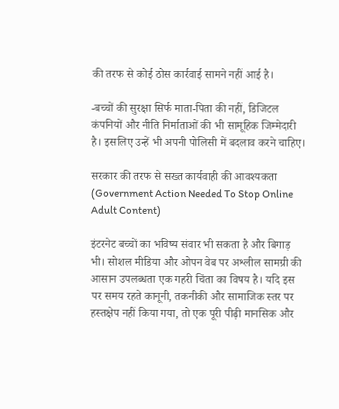की तरफ से कोई ठोस कार्रवाई सामने नहीं आई है।

-बच्चों की सुरक्षा सिर्फ माता-पिता की नहीं, डिजिटल कंपनियों और नीति निर्माताओं की भी सामूहिक जिम्मेदारी है। इसलिए उन्हें भी अपनी पोलिसी में बदलाव करने चाहिए।

सरकार की तरफ से सख्त कार्यवाही की आवश्यकता (Government Action Needed To Stop Online Adult Content)

इंटरनेट बच्चों का भविष्य संवार भी सकता है और बिगाड़ भी। सोशल मीडिया और ओपन वेब पर अश्लील सामग्री की आसान उपलब्धता एक गहरी चिंता का विषय है। यदि इस पर समय रहते कानूनी, तकनीकी और सामाजिक स्तर पर हस्तक्षेप नहीं किया गया, तो एक पूरी पीढ़ी मानसिक और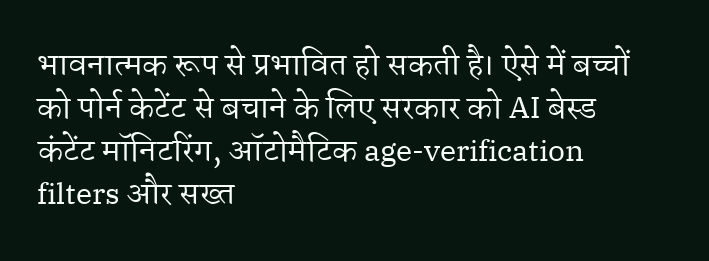भावनात्मक रूप से प्रभावित हो सकती है। ऐसे में बच्चों को पोर्न केटेंट से बचाने के लिए सरकार को AI बेस्ड कंटेंट मॉनिटरिंग, ऑटोमैटिक age-verification filters और सख्त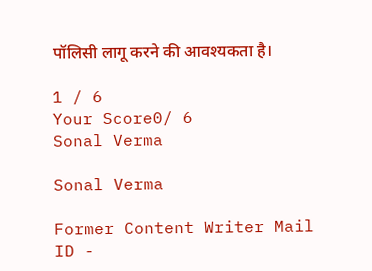पॉलिसी लागू करने की आवश्यकता है।

1 / 6
Your Score0/ 6
Sonal Verma

Sonal Verma

Former Content Writer Mail ID -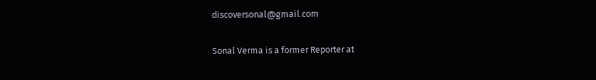discoversonal@gmail.com

Sonal Verma is a former Reporter at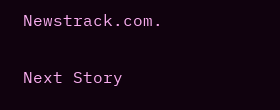Newstrack.com.

Next Story